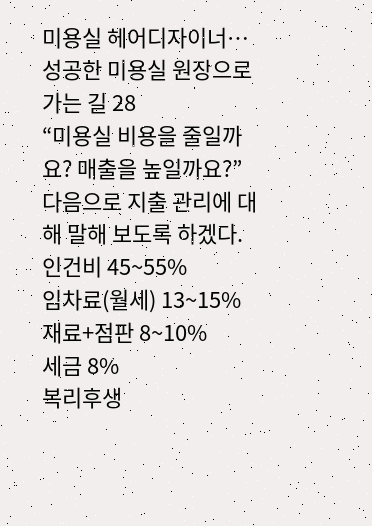미용실 헤어디자이너…성공한 미용실 원장으로 가는 길 28
“미용실 비용을 줄일까요? 매출을 높일까요?”
다음으로 지출 관리에 대해 말해 보도록 하겠다.
인건비 45~55%
임차료(월세) 13~15%
재료+점판 8~10%
세금 8%
복리후생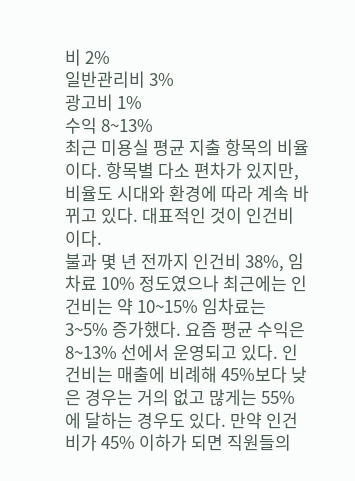비 2%
일반관리비 3%
광고비 1%
수익 8~13%
최근 미용실 평균 지출 항목의 비율이다. 항목별 다소 편차가 있지만, 비율도 시대와 환경에 따라 계속 바뀌고 있다. 대표적인 것이 인건비이다.
불과 몇 년 전까지 인건비 38%, 임차료 10% 정도였으나 최근에는 인건비는 약 10~15% 임차료는 3~5% 증가했다. 요즘 평균 수익은 8~13% 선에서 운영되고 있다. 인건비는 매출에 비례해 45%보다 낮은 경우는 거의 없고 많게는 55%에 달하는 경우도 있다. 만약 인건비가 45% 이하가 되면 직원들의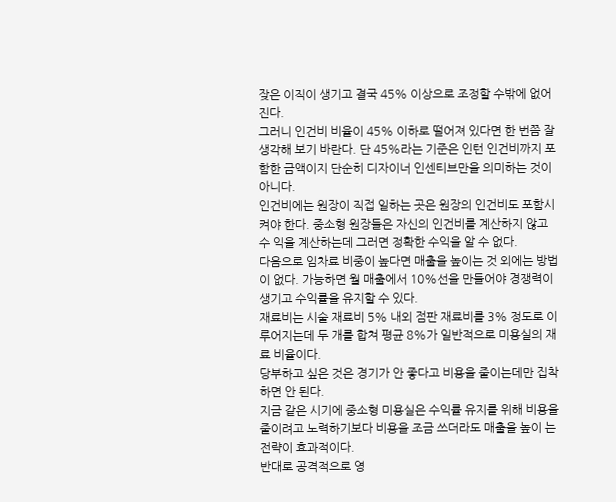잦은 이직이 생기고 결국 45% 이상으로 조정할 수밖에 없어진다.
그러니 인건비 비율이 45% 이하로 떨어져 있다면 한 번쯤 잘 생각해 보기 바란다. 단 45%라는 기준은 인턴 인건비까지 포함한 금액이지 단순히 디자이너 인센티브만을 의미하는 것이 아니다.
인건비에는 원장이 직접 일하는 곳은 원장의 인건비도 포함시 켜야 한다. 중소형 원장들은 자신의 인건비를 계산하지 않고 수 익을 계산하는데 그러면 정확한 수익을 알 수 없다.
다음으로 임차료 비중이 높다면 매출을 높이는 것 외에는 방법이 없다. 가능하면 월 매출에서 10%선을 만들어야 경쟁력이 생기고 수익률을 유지할 수 있다.
재료비는 시술 재료비 5% 내외 점판 재료비를 3% 정도로 이루어지는데 두 개를 합쳐 평균 8%가 일반적으로 미용실의 재료 비율이다.
당부하고 싶은 것은 경기가 안 좋다고 비용을 줄이는데만 집착하면 안 된다.
지금 같은 시기에 중소형 미용실은 수익률 유지를 위해 비용을 줄이려고 노력하기보다 비용을 조금 쓰더라도 매출을 높이 는 전략이 효과적이다.
반대로 공격적으로 영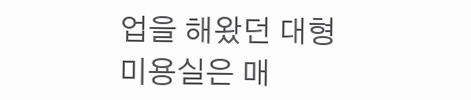업을 해왔던 대형 미용실은 매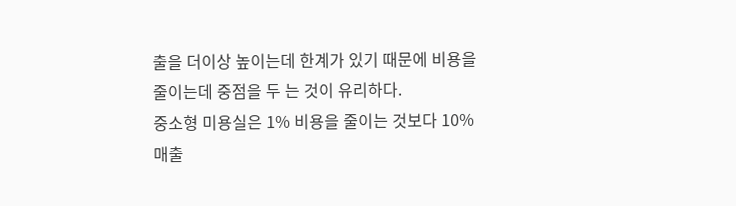출을 더이상 높이는데 한계가 있기 때문에 비용을 줄이는데 중점을 두 는 것이 유리하다.
중소형 미용실은 1% 비용을 줄이는 것보다 10% 매출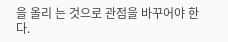을 올리 는 것으로 관점을 바꾸어야 한다.